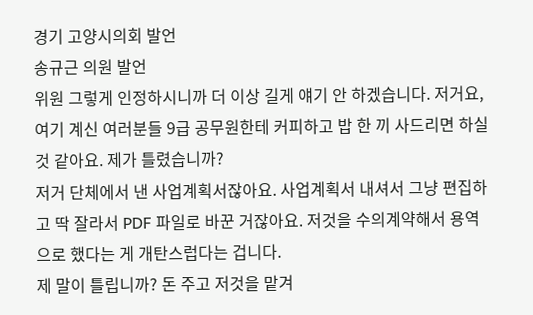경기 고양시의회 발언
송규근 의원 발언
위원 그렇게 인정하시니까 더 이상 길게 얘기 안 하겠습니다. 저거요, 여기 계신 여러분들 9급 공무원한테 커피하고 밥 한 끼 사드리면 하실 것 같아요. 제가 틀렸습니까?
저거 단체에서 낸 사업계획서잖아요. 사업계획서 내셔서 그냥 편집하고 딱 잘라서 PDF 파일로 바꾼 거잖아요. 저것을 수의계약해서 용역으로 했다는 게 개탄스럽다는 겁니다.
제 말이 틀립니까? 돈 주고 저것을 맡겨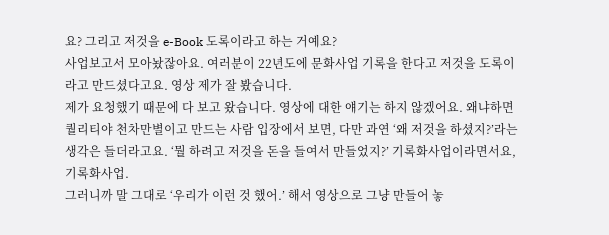요? 그리고 저것을 e-Book 도록이라고 하는 거예요?
사업보고서 모아놨잖아요. 여러분이 22년도에 문화사업 기록을 한다고 저것을 도록이라고 만드셨다고요. 영상 제가 잘 봤습니다.
제가 요청했기 때문에 다 보고 왔습니다. 영상에 대한 얘기는 하지 않겠어요. 왜냐하면 퀄리티야 천차만별이고 만드는 사람 입장에서 보면, 다만 과연 ‘왜 저것을 하셨지?’라는 생각은 들더라고요. ‘뭘 하려고 저것을 돈을 들여서 만들었지?’ 기록화사업이라면서요, 기록화사업.
그러니까 말 그대로 ‘우리가 이런 것 했어.’ 해서 영상으로 그냥 만들어 놓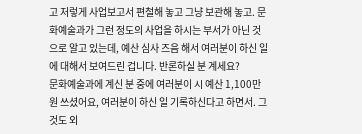고 저렇게 사업보고서 편철해 놓고 그냥 보관해 놓고. 문화예술과가 그런 정도의 사업을 하시는 부서가 아닌 것으로 알고 있는데, 예산 심사 즈음 해서 여러분이 하신 일에 대해서 보여드린 겁니다. 반론하실 분 계세요?
문화예술과에 계신 분 중에 여러분이 시 예산 1,100만 원 쓰셨어요, 여러분이 하신 일 기록하신다고 하면서. 그것도 외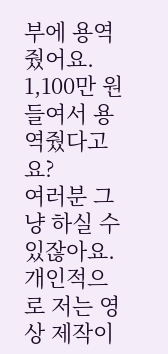부에 용역 줬어요. 1,100만 원 들여서 용역줬다고요?
여러분 그냥 하실 수 있잖아요. 개인적으로 저는 영상 제작이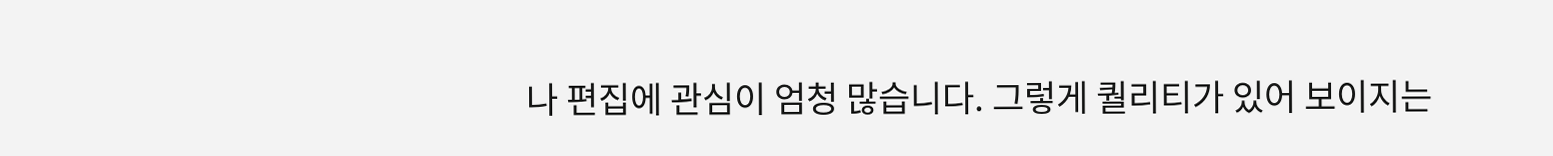나 편집에 관심이 엄청 많습니다. 그렇게 퀄리티가 있어 보이지는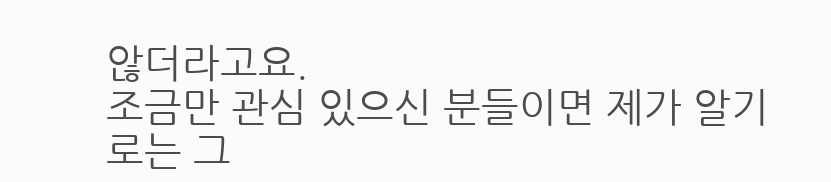않더라고요.
조금만 관심 있으신 분들이면 제가 알기로는 그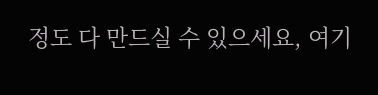정도 다 만드실 수 있으세요, 여기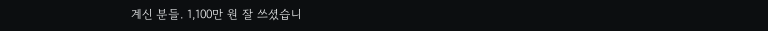계신 분들. 1,100만 원 잘 쓰셨습니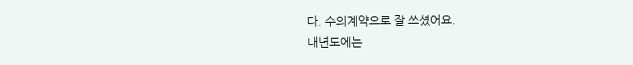다. 수의계약으로 잘 쓰셨어요.
내년도에는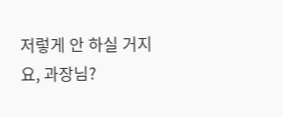저렇게 안 하실 거지요, 과장님?